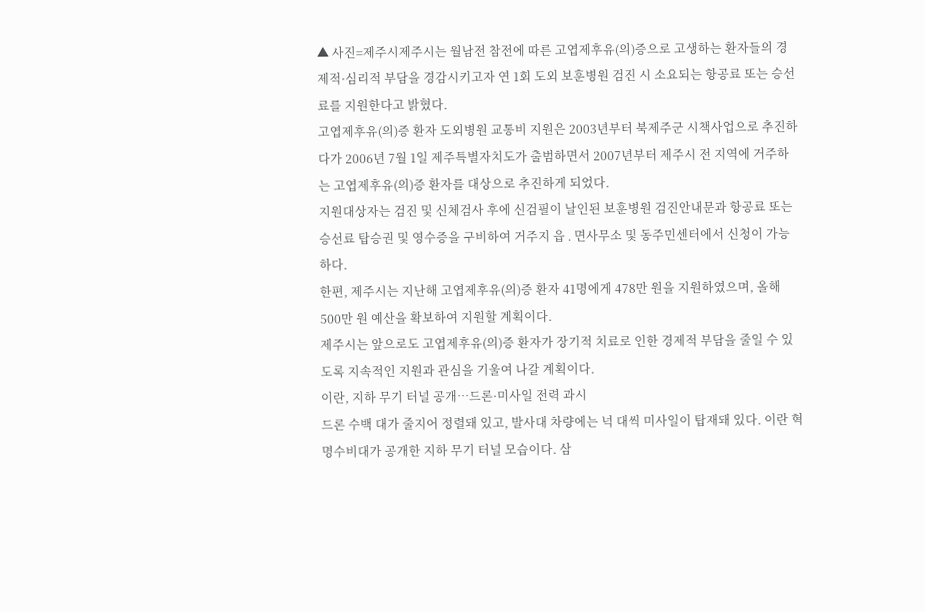▲ 사진=제주시제주시는 월남전 참전에 따른 고엽제후유(의)증으로 고생하는 환자들의 경제적·심리적 부담을 경감시키고자 연 1회 도외 보훈병원 검진 시 소요되는 항공료 또는 승선료를 지원한다고 밝혔다.
고엽제후유(의)증 환자 도외병원 교통비 지원은 2003년부터 북제주군 시책사업으로 추진하다가 2006년 7월 1일 제주특별자치도가 출범하면서 2007년부터 제주시 전 지역에 거주하는 고엽제후유(의)증 환자를 대상으로 추진하게 되었다.
지원대상자는 검진 및 신체검사 후에 신검필이 날인된 보훈병원 검진안내문과 항공료 또는 승선료 탑승권 및 영수증을 구비하여 거주지 읍 ․ 면사무소 및 동주민센터에서 신청이 가능하다.
한편, 제주시는 지난해 고엽제후유(의)증 환자 41명에게 478만 원을 지원하였으며, 올해 500만 원 예산을 확보하여 지원할 계획이다.
제주시는 앞으로도 고엽제후유(의)증 환자가 장기적 치료로 인한 경제적 부담을 줄일 수 있도록 지속적인 지원과 관심을 기울여 나갈 계획이다.
이란, 지하 무기 터널 공개…드론·미사일 전력 과시
드론 수백 대가 줄지어 정렬돼 있고, 발사대 차량에는 넉 대씩 미사일이 탑재돼 있다. 이란 혁명수비대가 공개한 지하 무기 터널 모습이다. 삼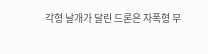각형 날개가 달린 드론은 자폭형 무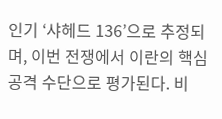인기 ‘샤헤드 136’으로 추정되며, 이번 전쟁에서 이란의 핵심 공격 수단으로 평가된다. 비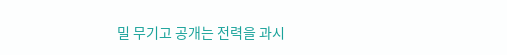밀 무기고 공개는 전력을 과시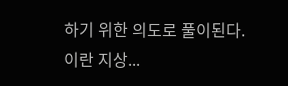하기 위한 의도로 풀이된다.
이란 지상...